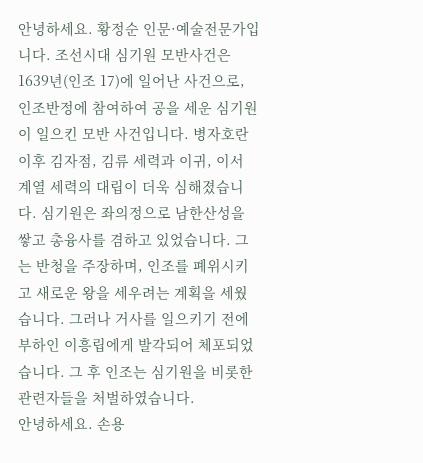안녕하세요. 황정순 인문·예술전문가입니다. 조선시대 심기원 모반사건은 1639년(인조 17)에 일어난 사건으로, 인조반정에 참여하여 공을 세운 심기원이 일으킨 모반 사건입니다. 병자호란 이후 김자점, 김류 세력과 이귀, 이서 계열 세력의 대립이 더욱 심해졌습니다. 심기원은 좌의정으로 남한산성을 쌓고 총융사를 겸하고 있었습니다. 그는 반청을 주장하며, 인조를 폐위시키고 새로운 왕을 세우려는 계획을 세웠습니다. 그러나 거사를 일으키기 전에 부하인 이흥립에게 발각되어 체포되었습니다. 그 후 인조는 심기원을 비롯한 관련자들을 처벌하였습니다.
안녕하세요. 손용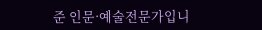준 인문·예술전문가입니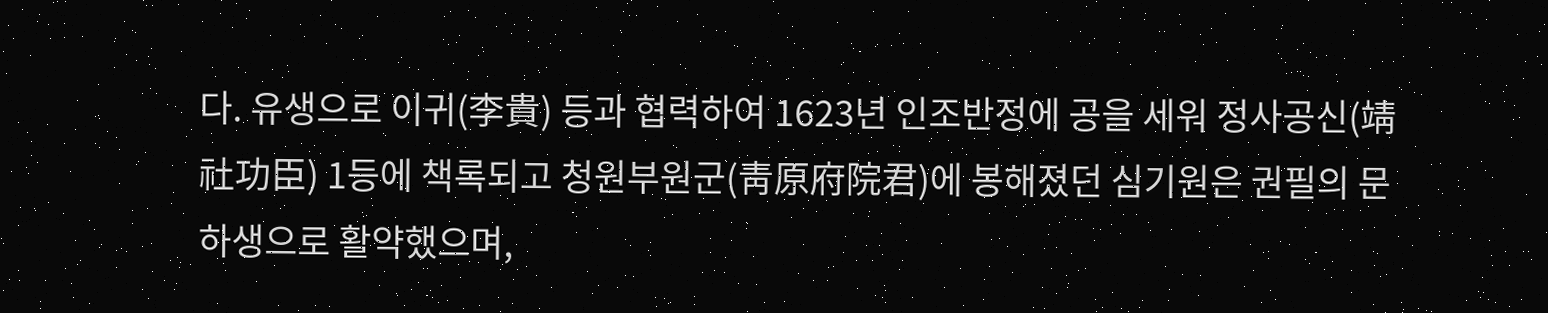다. 유생으로 이귀(李貴) 등과 협력하여 1623년 인조반정에 공을 세워 정사공신(靖社功臣) 1등에 책록되고 청원부원군(靑原府院君)에 봉해졌던 심기원은 권필의 문하생으로 활약했으며,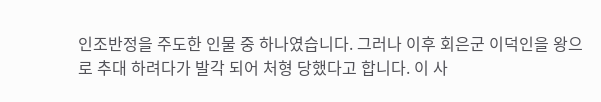인조반정을 주도한 인물 중 하나였습니다. 그러나 이후 회은군 이덕인을 왕으로 추대 하려다가 발각 되어 처형 당했다고 합니다. 이 사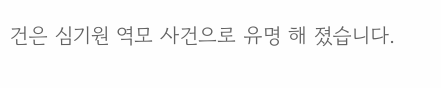건은 심기원 역모 사건으로 유명 해 졌습니다.